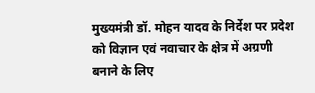मुख्यमंत्री डॉ. मोहन यादव के निर्देश पर प्रदेश को विज्ञान एवं नवाचार के क्षेत्र में अग्रणी बनाने के लिए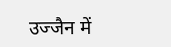उज्जैन में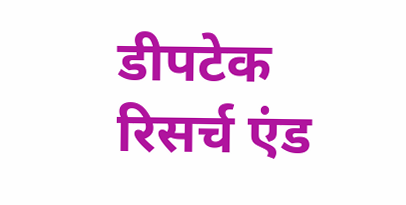डीपटेक रिसर्च एंड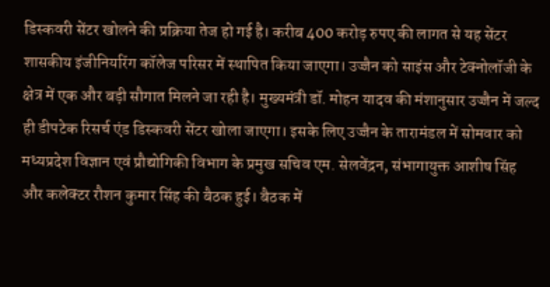डिस्कवरी सेंटर खोलने की प्रक्रिया तेज हो गई है। करीब 400 करोड़ रुपए की लागत से यह सेंटर शासकीय इंजीनियरिंग कॉलेज परिसर में स्थापित किया जाएगा। उज्जैन को साइंस और टेक्नोलॉजी के क्षेत्र में एक और बड़ी सौगात मिलने जा रही है। मुख्यमंत्री डॉ. मोहन यादव की मंशानुसार उज्जैन में जल्द ही डीपटेक रिसर्च एंड डिस्कवरी सेंटर खोला जाएगा। इसके लिए उज्जैन के तारामंडल में सोमवार को मध्यप्रदेश विज्ञान एवं प्रौद्योगिकी विभाग के प्रमुख सचिव एम. सेलवेंद्रन, संभागायुक्त आशीष सिंह और कलेक्टर रौशन कुमार सिंह की बैठक हुई। बैठक में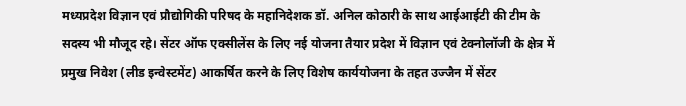मध्यप्रदेश विज्ञान एवं प्रौद्योगिकी परिषद के महानिदेशक डॉ. अनिल कोठारी के साथ आईआईटी की टीम के सदस्य भी मौजूद रहे। सेंटर ऑफ एक्सीलेंस के लिए नई योजना तैयार प्रदेश में विज्ञान एवं टेक्नोलॉजी के क्षेत्र में प्रमुख निवेश (लीड इन्वेस्टमेंट) आकर्षित करने के लिए विशेष कार्ययोजना के तहत उज्जैन में सेंटर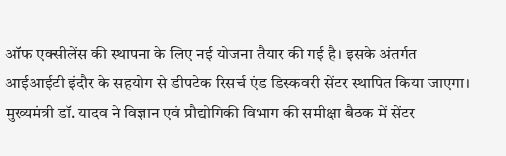ऑफ एक्सीलेंस की स्थापना के लिए नई योजना तैयार की गई है। इसके अंतर्गत आईआईटी इंदौर के सहयोग से डीपटेक रिसर्च एंड डिस्कवरी सेंटर स्थापित किया जाएगा। मुख्यमंत्री डॉ. यादव ने विज्ञान एवं प्रौद्योगिकी विभाग की समीक्षा बैठक में सेंटर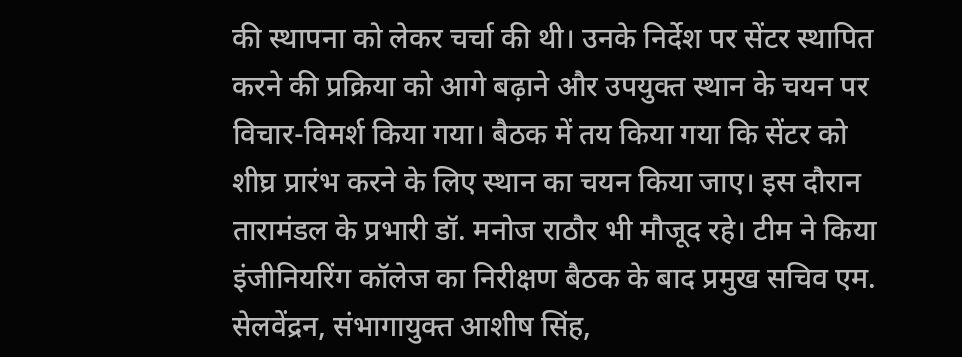की स्थापना को लेकर चर्चा की थी। उनके निर्देश पर सेंटर स्थापित करने की प्रक्रिया को आगे बढ़ाने और उपयुक्त स्थान के चयन पर विचार-विमर्श किया गया। बैठक में तय किया गया कि सेंटर को शीघ्र प्रारंभ करने के लिए स्थान का चयन किया जाए। इस दौरान तारामंडल के प्रभारी डॉ. मनोज राठौर भी मौजूद रहे। टीम ने किया इंजीनियरिंग कॉलेज का निरीक्षण बैठक के बाद प्रमुख सचिव एम. सेलवेंद्रन, संभागायुक्त आशीष सिंह,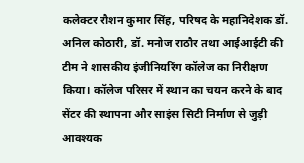कलेक्टर रौशन कुमार सिंह, परिषद के महानिदेशक डॉ. अनिल कोठारी, डॉ. मनोज राठौर तथा आईआईटी की टीम ने शासकीय इंजीनियरिंग कॉलेज का निरीक्षण किया। कॉलेज परिसर में स्थान का चयन करने के बाद सेंटर की स्थापना और साइंस सिटी निर्माण से जुड़ी आवश्यक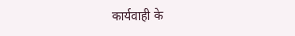कार्यवाही के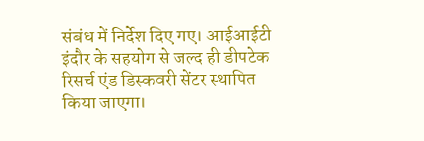संबंध में निर्देश दिए गए। आईआईटी इंदौर के सहयोग से जल्द ही डीपटेक रिसर्च एंड डिस्कवरी सेंटर स्थापित किया जाएगा।